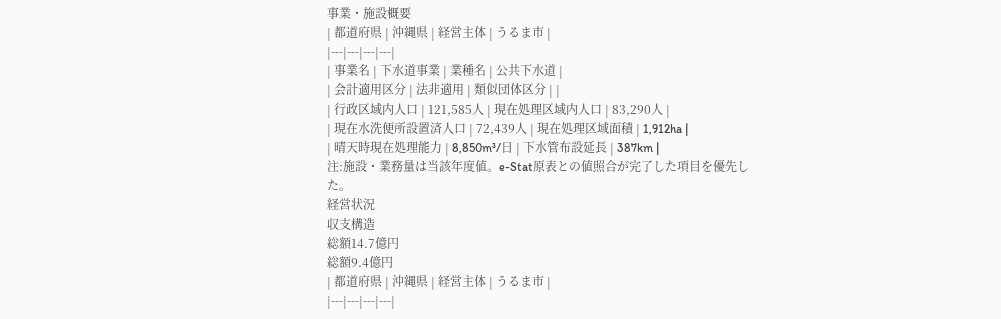事業・施設概要
| 都道府県 | 沖縄県 | 経営主体 | うるま市 |
|---|---|---|---|
| 事業名 | 下水道事業 | 業種名 | 公共下水道 |
| 会計適用区分 | 法非適用 | 類似団体区分 | |
| 行政区域内人口 | 121,585人 | 現在処理区域内人口 | 83,290人 |
| 現在水洗便所設置済人口 | 72,439人 | 現在処理区域面積 | 1,912ha |
| 晴天時現在処理能力 | 8,850m³/日 | 下水管布設延長 | 387km |
注:施設・業務量は当該年度値。e-Stat原表との値照合が完了した項目を優先した。
経営状況
収支構造
総額14.7億円
総額9.4億円
| 都道府県 | 沖縄県 | 経営主体 | うるま市 |
|---|---|---|---|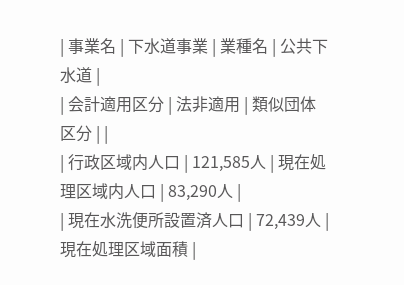| 事業名 | 下水道事業 | 業種名 | 公共下水道 |
| 会計適用区分 | 法非適用 | 類似団体区分 | |
| 行政区域内人口 | 121,585人 | 現在処理区域内人口 | 83,290人 |
| 現在水洗便所設置済人口 | 72,439人 | 現在処理区域面積 |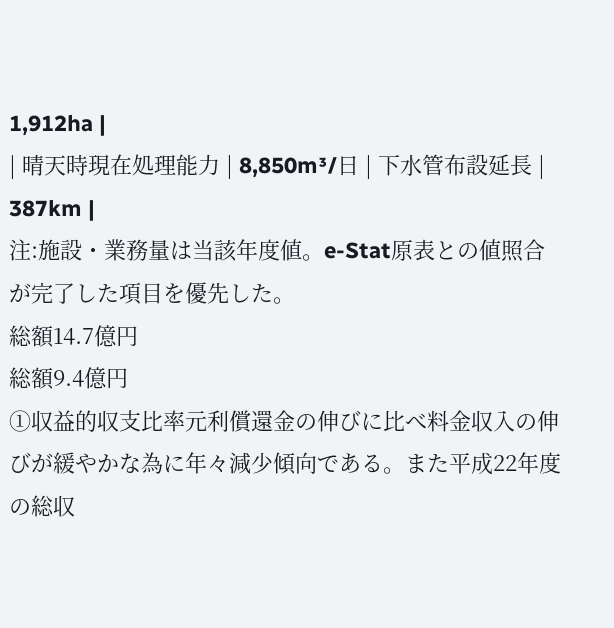1,912ha |
| 晴天時現在処理能力 | 8,850m³/日 | 下水管布設延長 | 387km |
注:施設・業務量は当該年度値。e-Stat原表との値照合が完了した項目を優先した。
総額14.7億円
総額9.4億円
①収益的収支比率元利償還金の伸びに比べ料金収入の伸びが緩やかな為に年々減少傾向である。また平成22年度の総収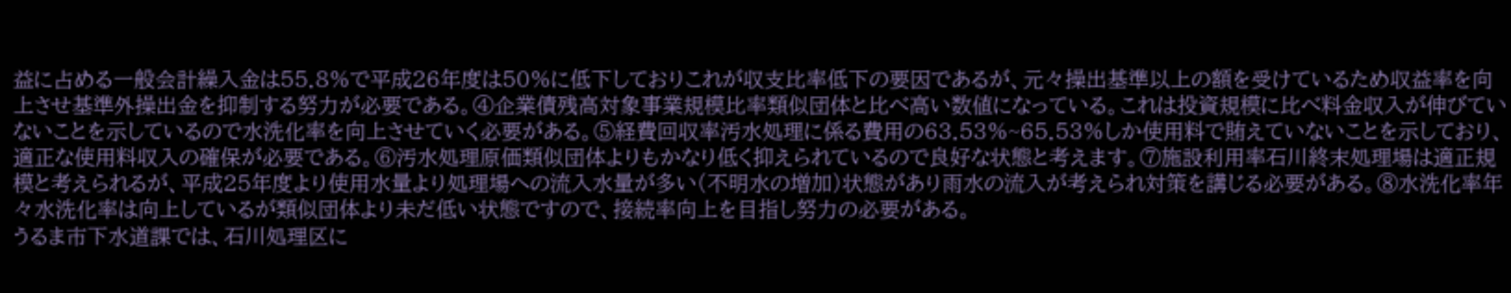益に占める一般会計繰入金は55.8%で平成26年度は50%に低下しておりこれが収支比率低下の要因であるが、元々操出基準以上の額を受けているため収益率を向上させ基準外操出金を抑制する努力が必要である。④企業債残高対象事業規模比率類似団体と比べ高い数値になっている。これは投資規模に比べ料金収入が伸びていないことを示しているので水洗化率を向上させていく必要がある。⑤経費回収率汚水処理に係る費用の63.53%~65.53%しか使用料で賄えていないことを示しており、適正な使用料収入の確保が必要である。⑥汚水処理原価類似団体よりもかなり低く抑えられているので良好な状態と考えます。⑦施設利用率石川終末処理場は適正規模と考えられるが、平成25年度より使用水量より処理場への流入水量が多い(不明水の増加)状態があり雨水の流入が考えられ対策を講じる必要がある。⑧水洗化率年々水洗化率は向上しているが類似団体より未だ低い状態ですので、接続率向上を目指し努力の必要がある。
うるま市下水道課では、石川処理区に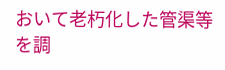おいて老朽化した管渠等を調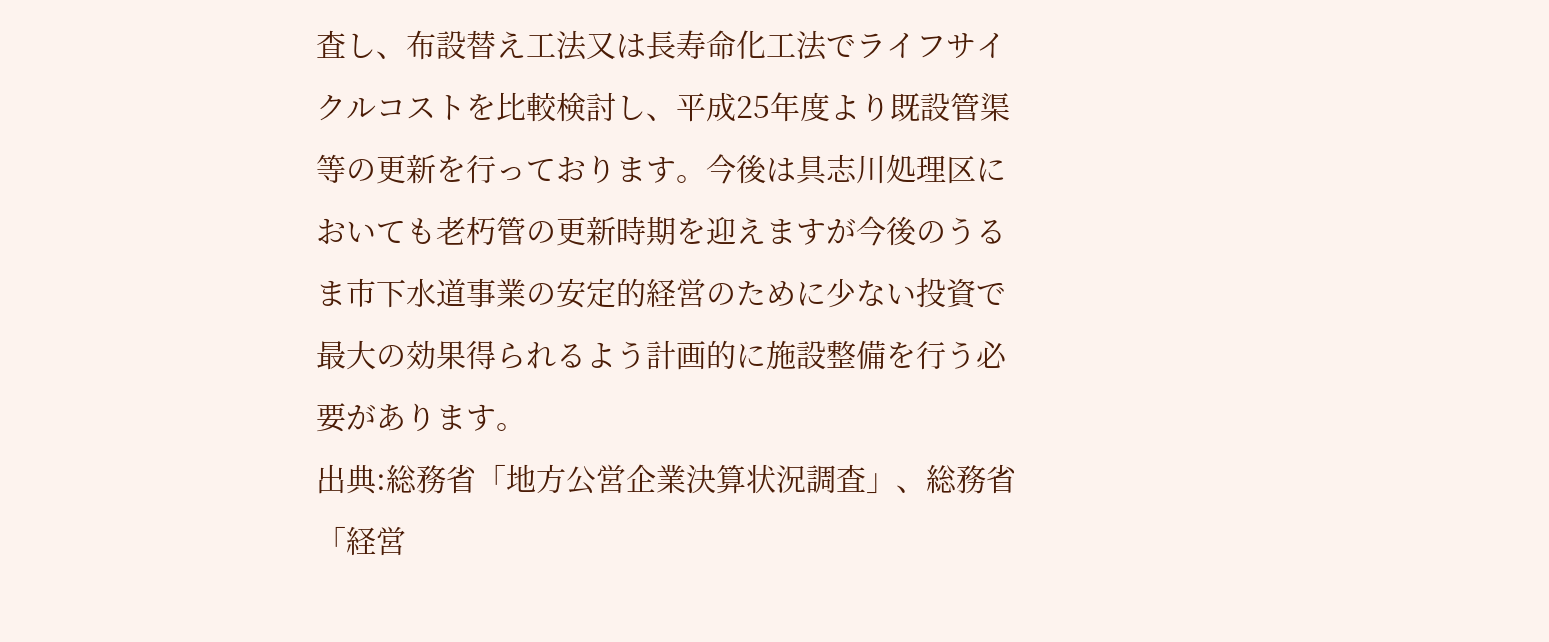査し、布設替え工法又は長寿命化工法でライフサイクルコストを比較検討し、平成25年度より既設管渠等の更新を行っております。今後は具志川処理区においても老朽管の更新時期を迎えますが今後のうるま市下水道事業の安定的経営のために少ない投資で最大の効果得られるよう計画的に施設整備を行う必要があります。
出典:総務省「地方公営企業決算状況調査」、総務省「経営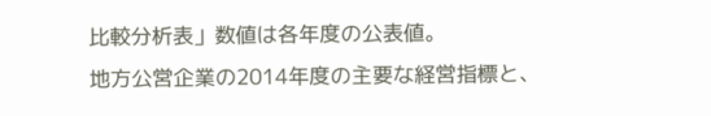比較分析表」数値は各年度の公表値。
地方公営企業の2014年度の主要な経営指標と、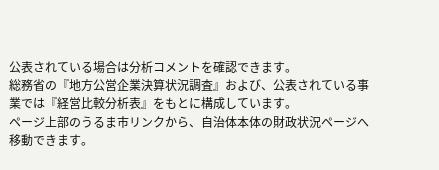公表されている場合は分析コメントを確認できます。
総務省の『地方公営企業決算状況調査』および、公表されている事業では『経営比較分析表』をもとに構成しています。
ページ上部のうるま市リンクから、自治体本体の財政状況ページへ移動できます。